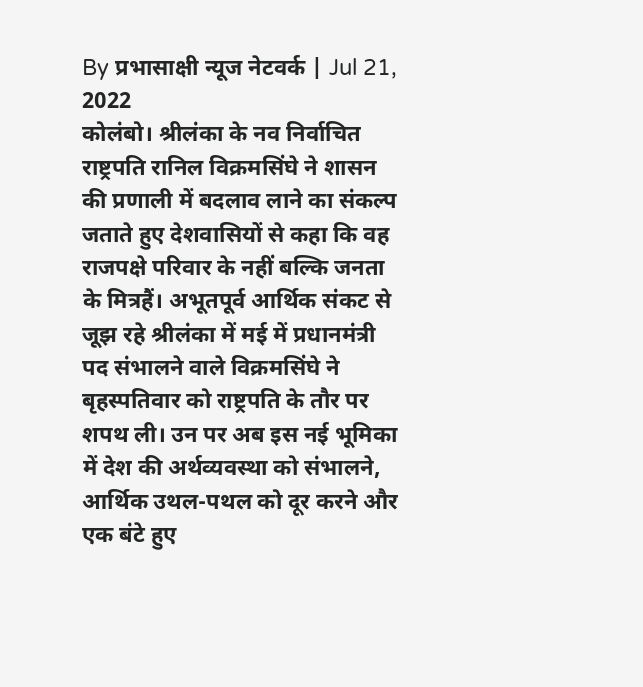By प्रभासाक्षी न्यूज नेटवर्क | Jul 21, 2022
कोलंबो। श्रीलंका के नव निर्वाचित राष्ट्रपति रानिल विक्रमसिंघे ने शासन की प्रणाली में बदलाव लाने का संकल्प जताते हुए देशवासियों से कहा कि वह राजपक्षे परिवार के नहीं बल्कि जनता के मित्रहैं। अभूतपूर्व आर्थिक संकट से जूझ रहे श्रीलंका में मई में प्रधानमंत्री पद संभालने वाले विक्रमसिंघे ने बृहस्पतिवार को राष्ट्रपति के तौर पर शपथ ली। उन पर अब इस नई भूमिका में देश की अर्थव्यवस्था को संभालने, आर्थिक उथल-पथल को दूर करने और एक बंटे हुए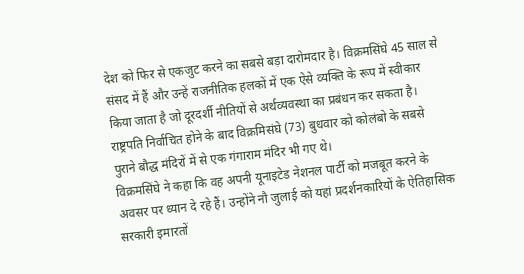देश को फिर से एकजुट करने का सबसे बड़ा दारोमदार है। विक्रमसिंघे 45 साल से संसद में हैं और उन्हें राजनीतिक हलकों में एक ऐसे व्यक्ति के रूप में स्वीकार किया जाता है जो दूरदर्शी नीतियों से अर्थव्यवस्था का प्रबंधन कर सकता है। राष्ट्रपति निर्वाचित होने के बाद विक्रमिसंघे (73) बुधवार को कोलंबो के सबसे पुराने बौद्ध मंदिरों में से एक गंगाराम मंदिर भी गए थे।
विक्रमसिंघे ने कहा कि वह अपनी यूनाइटेड नेशनल पार्टी को मजबूत करने के अवसर पर ध्यान दे रहे हैं। उन्होंने नौ जुलाई को यहां प्रदर्शनकारियों के ऐतिहासिक सरकारी इमारतों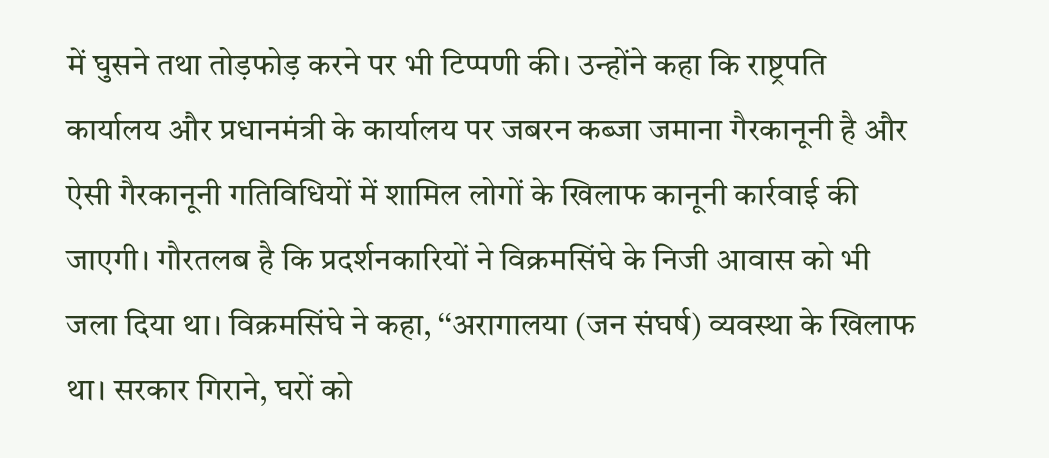में घुसने तथा तोड़फोड़ करने पर भी टिप्पणी की। उन्होंने कहा कि राष्ट्रपति कार्यालय और प्रधानमंत्री के कार्यालय पर जबरन कब्जा जमाना गैरकानूनी है और ऐसी गैरकानूनी गतिविधियों में शामिल लोगों के खिलाफ कानूनी कार्रवाई की जाएगी। गौरतलब है कि प्रदर्शनकारियों ने विक्रमसिंघे के निजी आवास को भी जला दिया था। विक्रमसिंघे ने कहा, ‘‘अरागालया (जन संघर्ष) व्यवस्था के खिलाफ था। सरकार गिराने, घरों को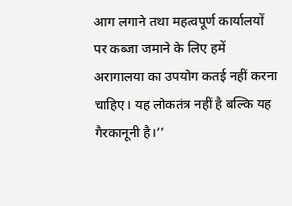आग लगाने तथा महत्वपूर्ण कार्यालयों पर कब्जा जमाने के लिए हमें अरागालया का उपयोग कतई नहीं करना चाहिए। यह लोकतंत्र नहीं है बल्कि यह गैरकानूनी है।’’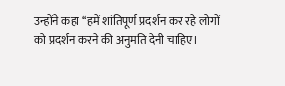उन्होंने कहा ‘‘हमें शांतिपूर्ण प्रदर्शन कर रहे लोगों को प्रदर्शन करने की अनुमति देनी चाहिए।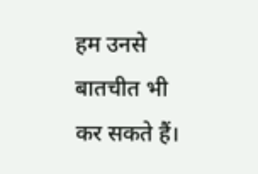हम उनसे बातचीत भी कर सकते हैं।